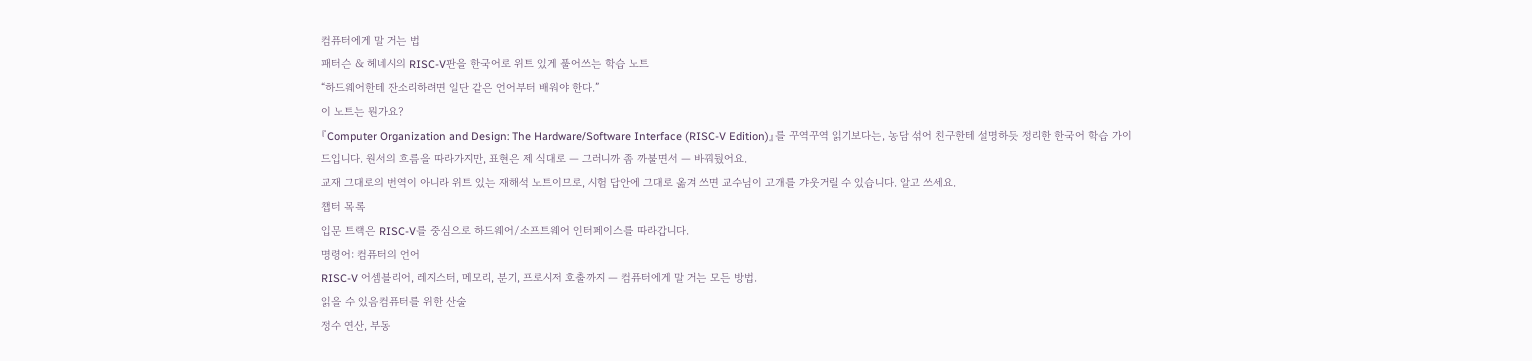컴퓨터에게 말 거는 법
패터슨 & 헤네시의 RISC-V판을 한국어로 위트 있게 풀어쓰는 학습 노트
“하드웨어한테 잔소리하려면 일단 같은 언어부터 배워야 한다.”
이 노트는 뭔가요?
『Computer Organization and Design: The Hardware/Software Interface (RISC-V Edition)』를 꾸역꾸역 읽기보다는, 농담 섞어 친구한테 설명하듯 정리한 한국어 학습 가이드입니다. 원서의 흐름을 따라가지만, 표현은 제 식대로 — 그러니까 좀 까불면서 — 바꿔뒀어요.
교재 그대로의 번역이 아니라 위트 있는 재해석 노트이므로, 시험 답안에 그대로 옮겨 쓰면 교수님이 고개를 갸웃거릴 수 있습니다. 알고 쓰세요.
챕터 목록
입문 트랙은 RISC-V를 중심으로 하드웨어/소프트웨어 인터페이스를 따라갑니다.
명령어: 컴퓨터의 언어
RISC-V 어셈블리어, 레지스터, 메모리, 분기, 프로시저 호출까지 — 컴퓨터에게 말 거는 모든 방법.
읽을 수 있음컴퓨터를 위한 산술
정수 연산, 부동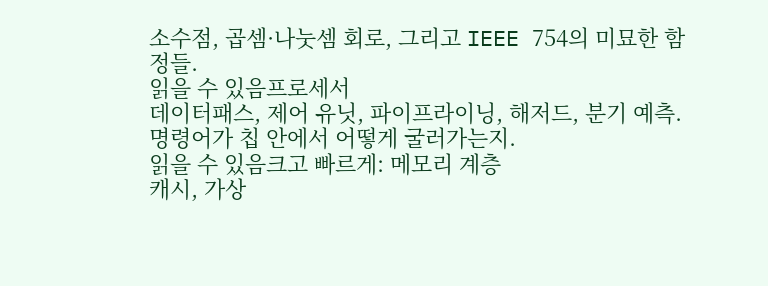소수점, 곱셈·나눗셈 회로, 그리고 IEEE 754의 미묘한 함정들.
읽을 수 있음프로세서
데이터패스, 제어 유닛, 파이프라이닝, 해저드, 분기 예측. 명령어가 칩 안에서 어떻게 굴러가는지.
읽을 수 있음크고 빠르게: 메모리 계층
캐시, 가상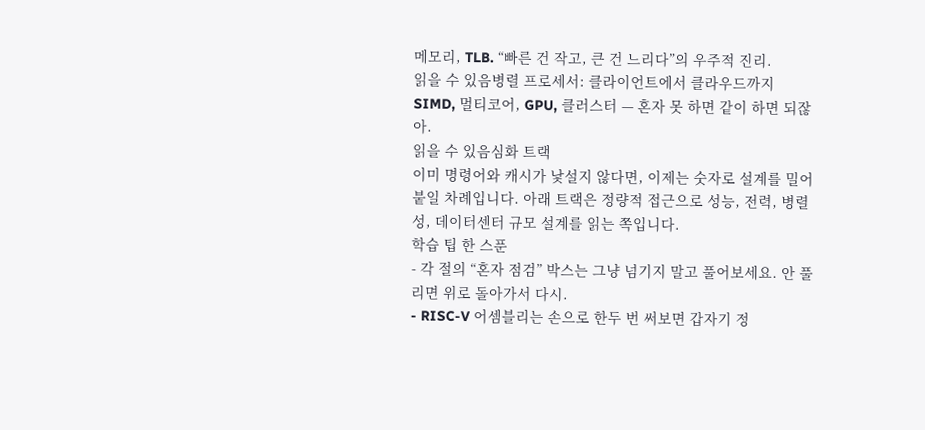메모리, TLB. “빠른 건 작고, 큰 건 느리다”의 우주적 진리.
읽을 수 있음병렬 프로세서: 클라이언트에서 클라우드까지
SIMD, 멀티코어, GPU, 클러스터 — 혼자 못 하면 같이 하면 되잖아.
읽을 수 있음심화 트랙
이미 명령어와 캐시가 낯설지 않다면, 이제는 숫자로 설계를 밀어붙일 차례입니다. 아래 트랙은 정량적 접근으로 성능, 전력, 병렬성, 데이터센터 규모 설계를 읽는 쪽입니다.
학습 팁 한 스푼
- 각 절의 “혼자 점검” 박스는 그냥 넘기지 말고 풀어보세요. 안 풀리면 위로 돌아가서 다시.
- RISC-V 어셈블리는 손으로 한두 번 써보면 갑자기 정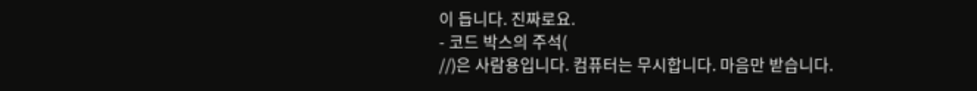이 듭니다. 진짜로요.
- 코드 박스의 주석(
//)은 사람용입니다. 컴퓨터는 무시합니다. 마음만 받습니다.